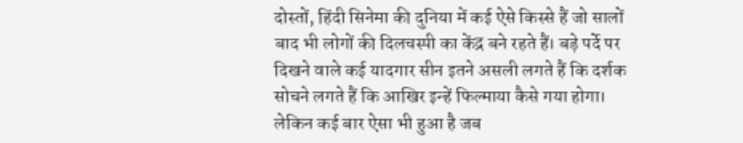दोस्तों, हिंदी सिनेमा की दुनिया में कई ऐसे किस्से हैं जो सालों बाद भी लोगों की दिलचस्पी का केंद्र बने रहते हैं। बड़े पर्दे पर दिखने वाले कई यादगार सीन इतने असली लगते हैं कि दर्शक सोचने लगते हैं कि आखिर इन्हें फिल्माया कैसे गया होगा।
लेकिन कई बार ऐसा भी हुआ है जब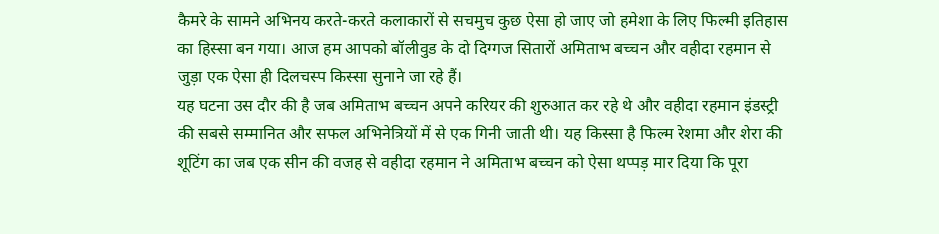कैमरे के सामने अभिनय करते-करते कलाकारों से सचमुच कुछ ऐसा हो जाए जो हमेशा के लिए फिल्मी इतिहास का हिस्सा बन गया। आज हम आपको बॉलीवुड के दो दिग्गज सितारों अमिताभ बच्चन और वहीदा रहमान से जुड़ा एक ऐसा ही दिलचस्प किस्सा सुनाने जा रहे हैं।
यह घटना उस दौर की है जब अमिताभ बच्चन अपने करियर की शुरुआत कर रहे थे और वहीदा रहमान इंडस्ट्री की सबसे सम्मानित और सफल अभिनेत्रियों में से एक गिनी जाती थी। यह किस्सा है फिल्म रेशमा और शेरा की शूटिंग का जब एक सीन की वजह से वहीदा रहमान ने अमिताभ बच्चन को ऐसा थप्पड़ मार दिया कि पूरा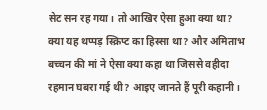सेट सन रह गया। तो आखिर ऐसा हुआ क्या था? क्या यह थप्पड़ स्क्रिप्ट का हिस्सा था? और अमिताभ बच्चन की मां ने ऐसा क्या कहा था जिससे वहीदा रहमान घबरा गई थी? आइए जानते हैं पूरी कहानी।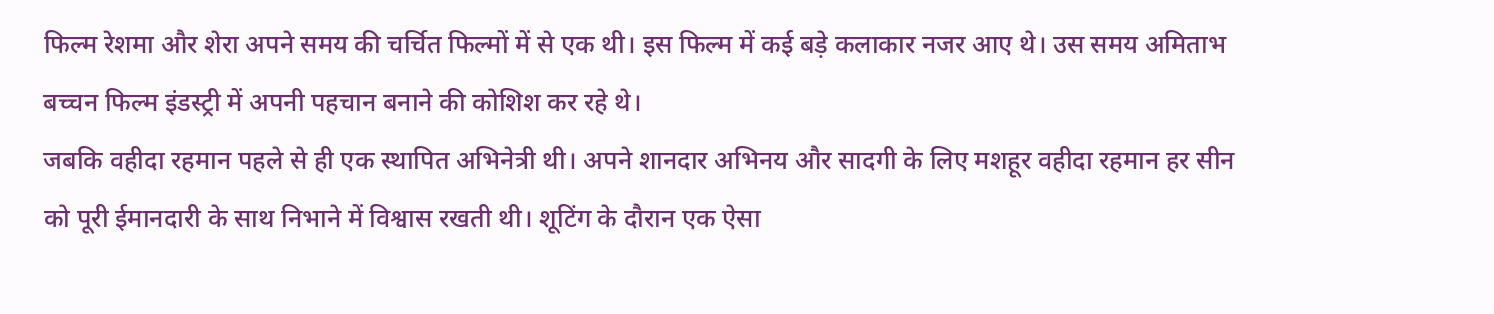फिल्म रेशमा और शेरा अपने समय की चर्चित फिल्मों में से एक थी। इस फिल्म में कई बड़े कलाकार नजर आए थे। उस समय अमिताभ बच्चन फिल्म इंडस्ट्री में अपनी पहचान बनाने की कोशिश कर रहे थे।
जबकि वहीदा रहमान पहले से ही एक स्थापित अभिनेत्री थी। अपने शानदार अभिनय और सादगी के लिए मशहूर वहीदा रहमान हर सीन को पूरी ईमानदारी के साथ निभाने में विश्वास रखती थी। शूटिंग के दौरान एक ऐसा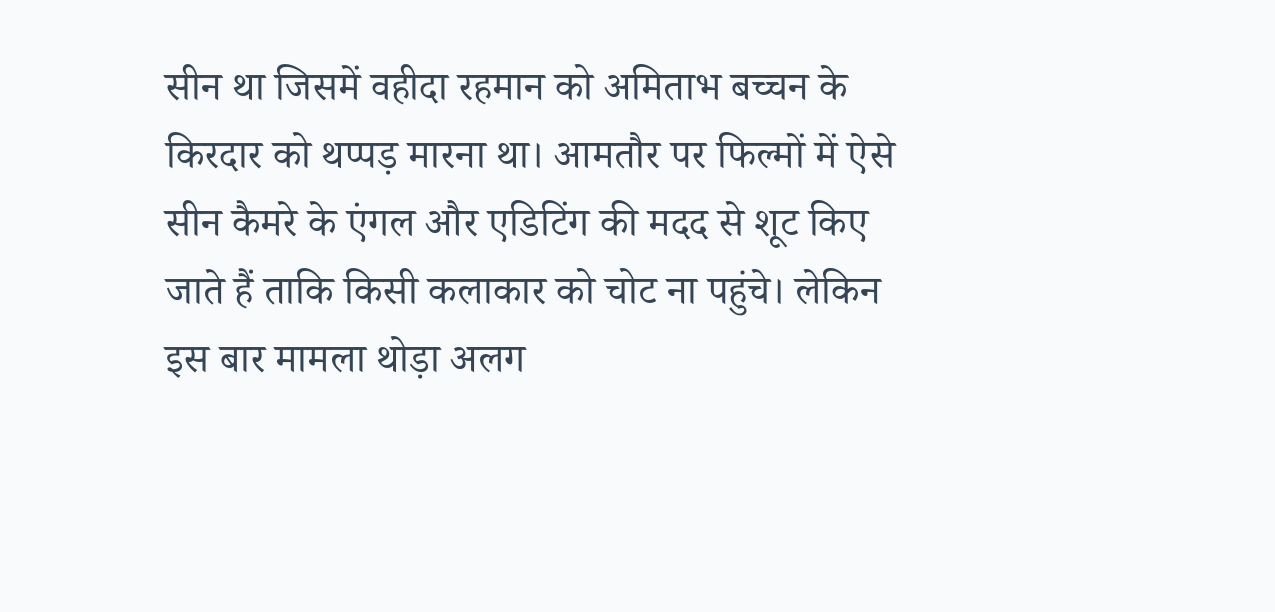सीन था जिसमें वहीदा रहमान को अमिताभ बच्चन के किरदार को थप्पड़ मारना था। आमतौर पर फिल्मों में ऐसे सीन कैमरे के एंगल और एडिटिंग की मदद से शूट किए जाते हैं ताकि किसी कलाकार को चोट ना पहुंचे। लेकिन इस बार मामला थोड़ा अलग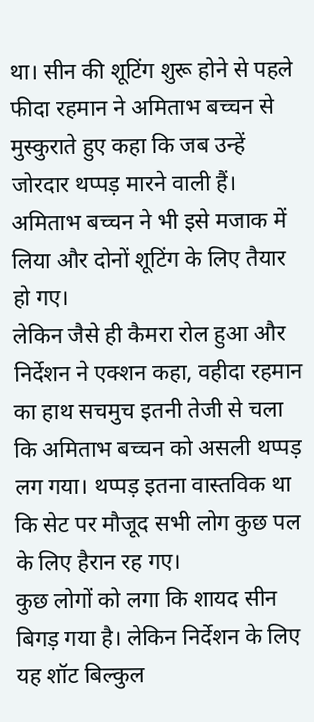था। सीन की शूटिंग शुरू होने से पहले फीदा रहमान ने अमिताभ बच्चन से मुस्कुराते हुए कहा कि जब उन्हें जोरदार थप्पड़ मारने वाली हैं। अमिताभ बच्चन ने भी इसे मजाक में लिया और दोनों शूटिंग के लिए तैयार हो गए।
लेकिन जैसे ही कैमरा रोल हुआ और निर्देशन ने एक्शन कहा, वहीदा रहमान का हाथ सचमुच इतनी तेजी से चला कि अमिताभ बच्चन को असली थप्पड़ लग गया। थप्पड़ इतना वास्तविक था कि सेट पर मौजूद सभी लोग कुछ पल के लिए हैरान रह गए।
कुछ लोगों को लगा कि शायद सीन बिगड़ गया है। लेकिन निर्देशन के लिए यह शॉट बिल्कुल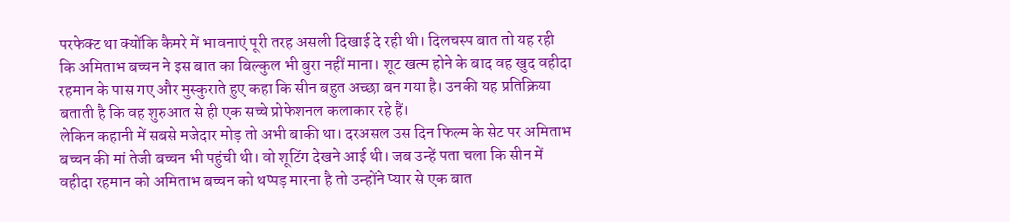परफेक्ट था क्योंकि कैमरे में भावनाएं पूरी तरह असली दिखाई दे रही थी। दिलचस्प बात तो यह रही कि अमिताभ बच्चन ने इस बात का बिल्कुल भी बुरा नहीं माना। शूट खत्म होने के बाद वह खुद वहीदा रहमान के पास गए और मुस्कुराते हुए कहा कि सीन बहुत अच्छा बन गया है। उनकी यह प्रतिक्रिया बताती है कि वह शुरुआत से ही एक सच्चे प्रोफेशनल कलाकार रहे हैं।
लेकिन कहानी में सबसे मजेदार मोड़ तो अभी बाकी था। दरअसल उस दिन फिल्म के सेट पर अमिताभ बच्चन की मां तेजी बच्चन भी पहुंची थी। वो शूटिंग देखने आई थी। जब उन्हें पता चला कि सीन में वहीदा रहमान को अमिताभ बच्चन को थप्पड़ मारना है तो उन्होंने प्यार से एक बात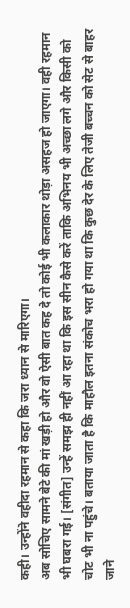कही। उन्होंने वहीदा रहमान से कहा कि जरा ध्यान से मारिएगा।
अब सोचिए सामने बेटे की मां खड़ी हो और वो ऐसी बात कह दे तो कोई भी कलाकार थोड़ा असहज हो जाएगा। वही रहमान भी घबरा गई। [संगीत] उन्हें समझ ही नहीं आ रहा था कि इस सीन कैसे करें ताकि अभिनय भी अच्छा लगे और किसी को चोट भी ना पहुंचे। बताया जाता है कि माहौल इतना संकोच भरा हो गया था कि कुछ देर के लिए तेजी बच्चन को सेट से बाहर जाने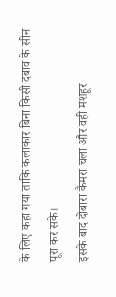के लिए कहा गया ताकि कलाकार बिना किसी दबाव के सीन पूरा कर सके।
इसके बाद दोबारा कैमरा चला और वही मशहूर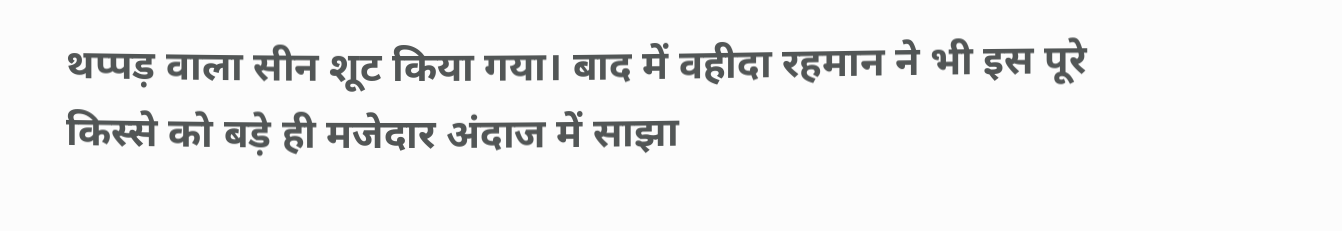थप्पड़ वाला सीन शूट किया गया। बाद में वहीदा रहमान ने भी इस पूरे किस्से को बड़े ही मजेदार अंदाज में साझा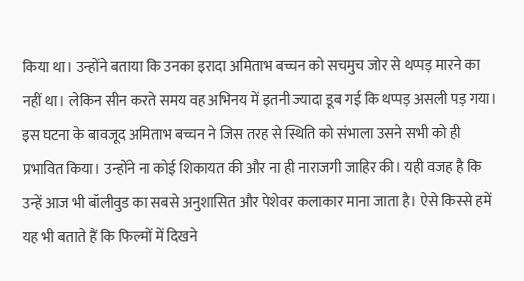किया था। उन्होंने बताया कि उनका इरादा अमिताभ बच्चन को सचमुच जोर से थप्पड़ मारने का नहीं था। लेकिन सीन करते समय वह अभिनय में इतनी ज्यादा डूब गई कि थप्पड़ असली पड़ गया।
इस घटना के बावजूद अमिताभ बच्चन ने जिस तरह से स्थिति को संभाला उसने सभी को ही प्रभावित किया। उन्होंने ना कोई शिकायत की और ना ही नाराजगी जाहिर की। यही वजह है कि उन्हें आज भी बॉलीवुड का सबसे अनुशासित और पेशेवर कलाकार माना जाता है। ऐसे किस्से हमें यह भी बताते हैं कि फिल्मों में दिखने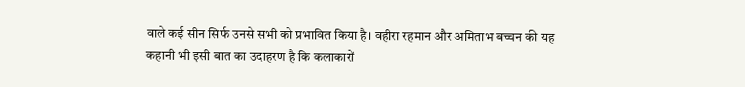वाले कई सीन सिर्फ उनसे सभी को प्रभावित किया है। वहीरा रहमान और अमिताभ बच्चन की यह कहानी भी इसी बात का उदाहरण है कि कलाकारों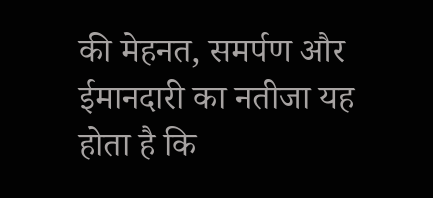की मेहनत, समर्पण और ईमानदारी का नतीजा यह होता है कि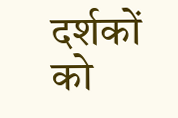दर्शकों को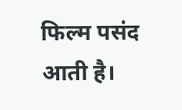फिल्म पसंद आती है।